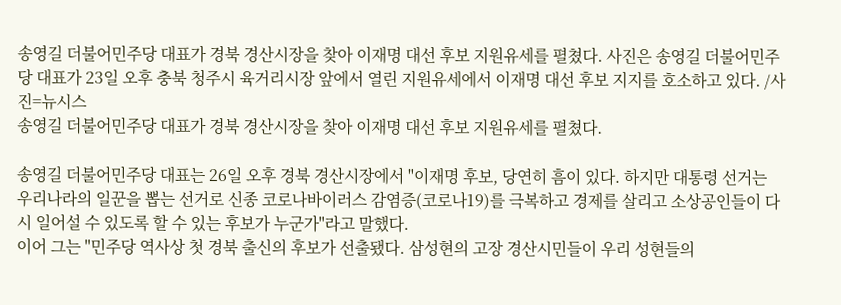송영길 더불어민주당 대표가 경북 경산시장을 찾아 이재명 대선 후보 지원유세를 펼쳤다. 사진은 송영길 더불어민주당 대표가 23일 오후 충북 청주시 육거리시장 앞에서 열린 지원유세에서 이재명 대선 후보 지지를 호소하고 있다. /사진=뉴시스
송영길 더불어민주당 대표가 경북 경산시장을 찾아 이재명 대선 후보 지원유세를 펼쳤다.

송영길 더불어민주당 대표는 26일 오후 경북 경산시장에서 "이재명 후보, 당연히 흠이 있다. 하지만 대통령 선거는 우리나라의 일꾼을 뽑는 선거로 신종 코로나바이러스 감염증(코로나19)를 극복하고 경제를 살리고 소상공인들이 다시 일어설 수 있도록 할 수 있는 후보가 누군가"라고 말했다.
이어 그는 "민주당 역사상 첫 경북 출신의 후보가 선출됐다. 삼성현의 고장 경산시민들이 우리 성현들의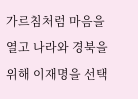가르침처럼 마음을 열고 나라와 경북을 위해 이재명을 선택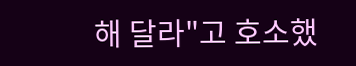해 달라"고 호소했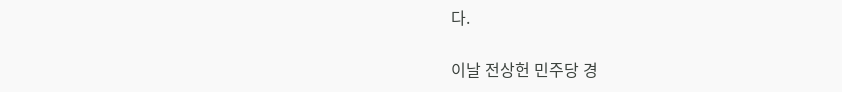다.

이날 전상헌 민주당 경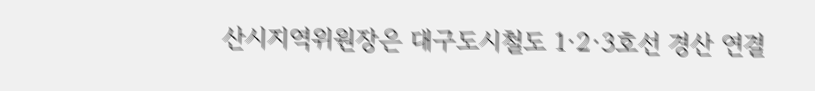산시지역위원장은 대구도시철도 1·2·3호선 경산 연결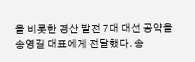을 비롯한 경산 발전 7대 대선 공약을 송영길 대표에게 전달했다. 송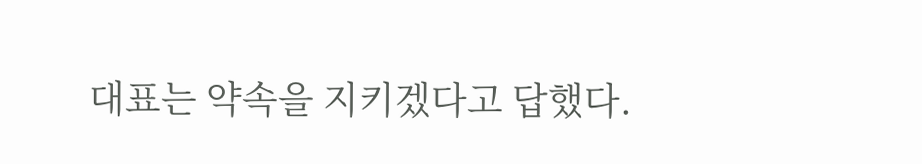대표는 약속을 지키겠다고 답했다.